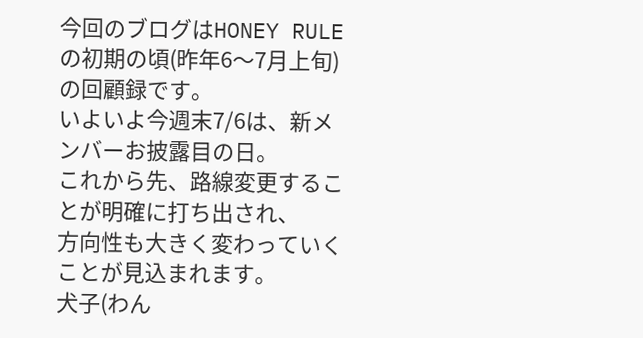今回のブログはHONEY RULEの初期の頃(昨年6〜7月上旬)の回顧録です。
いよいよ今週末7/6は、新メンバーお披露目の日。
これから先、路線変更することが明確に打ち出され、
方向性も大きく変わっていくことが見込まれます。
犬子(わん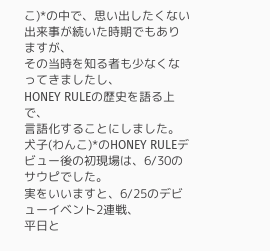こ)*の中で、思い出したくない出来事が続いた時期でもありますが、
その当時を知る者も少なくなってきましたし、
HONEY RULEの歴史を語る上で、
言語化することにしました。
犬子(わんこ)*のHONEY RULEデビュー後の初現場は、6/30のサウピでした。
実をいいますと、6/25のデビューイベント2連戦、
平日と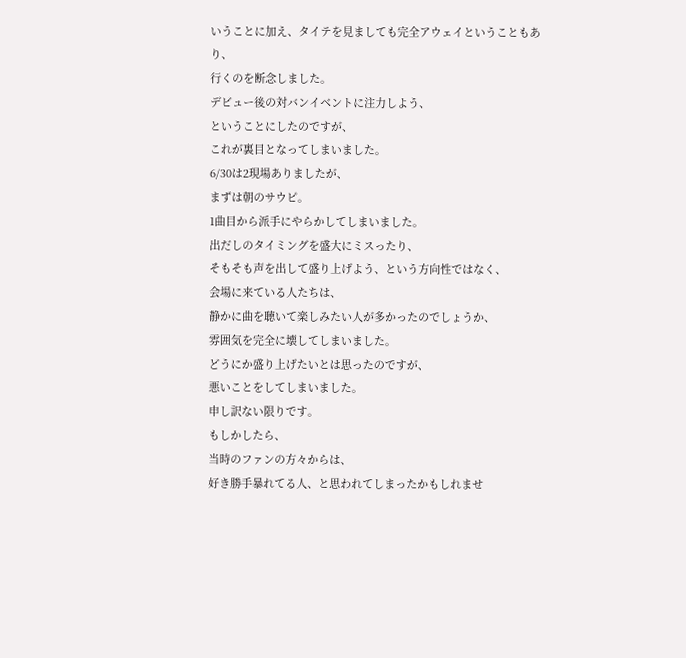いうことに加え、タイテを見ましても完全アウェイということもあり、
行くのを断念しました。
デビュー後の対バンイベントに注力しよう、
ということにしたのですが、
これが裏目となってしまいました。
6/30は2現場ありましたが、
まずは朝のサウピ。
1曲目から派手にやらかしてしまいました。
出だしのタイミングを盛大にミスったり、
そもそも声を出して盛り上げよう、という方向性ではなく、
会場に来ている人たちは、
静かに曲を聴いて楽しみたい人が多かったのでしょうか、
雰囲気を完全に壊してしまいました。
どうにか盛り上げたいとは思ったのですが、
悪いことをしてしまいました。
申し訳ない限りです。
もしかしたら、
当時のファンの方々からは、
好き勝手暴れてる人、と思われてしまったかもしれませ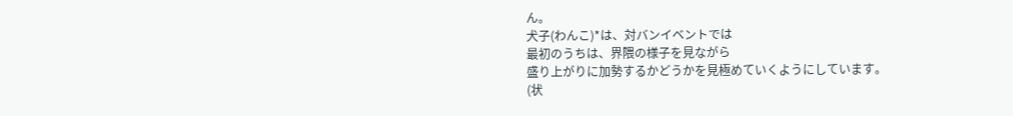ん。
犬子(わんこ)*は、対バンイベントでは
最初のうちは、界隈の様子を見ながら
盛り上がりに加勢するかどうかを見極めていくようにしています。
(状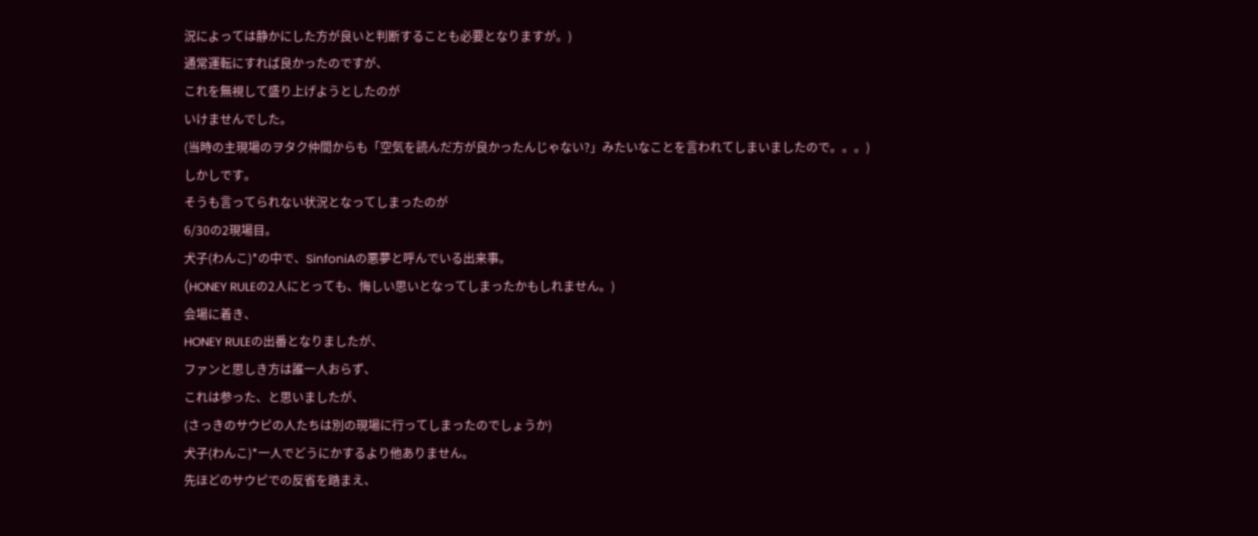況によっては静かにした方が良いと判断することも必要となりますが。)
通常運転にすれば良かったのですが、
これを無視して盛り上げようとしたのが
いけませんでした。
(当時の主現場のヲタク仲間からも「空気を読んだ方が良かったんじゃない?」みたいなことを言われてしまいましたので。。。)
しかしです。
そうも言ってられない状況となってしまったのが
6/30の2現場目。
犬子(わんこ)*の中で、SinfoniAの悪夢と呼んでいる出来事。
(HONEY RULEの2人にとっても、悔しい思いとなってしまったかもしれません。)
会場に着き、
HONEY RULEの出番となりましたが、
ファンと思しき方は誰一人おらず、
これは参った、と思いましたが、
(さっきのサウピの人たちは別の現場に行ってしまったのでしょうか)
犬子(わんこ)*一人でどうにかするより他ありません。
先ほどのサウピでの反省を踏まえ、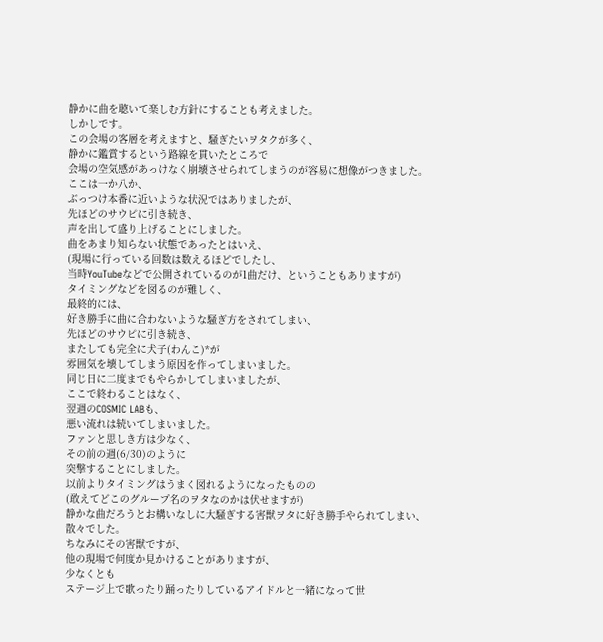静かに曲を聴いて楽しむ方針にすることも考えました。
しかしです。
この会場の客層を考えますと、騒ぎたいヲタクが多く、
静かに鑑賞するという路線を貫いたところで
会場の空気感があっけなく崩壊させられてしまうのが容易に想像がつきました。
ここは一か八か、
ぶっつけ本番に近いような状況ではありましたが、
先ほどのサウピに引き続き、
声を出して盛り上げることにしました。
曲をあまり知らない状態であったとはいえ、
(現場に行っている回数は数えるほどでしたし、
当時YouTubeなどで公開されているのが1曲だけ、ということもありますが)
タイミングなどを図るのが難しく、
最終的には、
好き勝手に曲に合わないような騒ぎ方をされてしまい、
先ほどのサウピに引き続き、
またしても完全に犬子(わんこ)*が
雰囲気を壊してしまう原因を作ってしまいました。
同じ日に二度までもやらかしてしまいましたが、
ここで終わることはなく、
翌週のCOSMIC LABも、
悪い流れは続いてしまいました。
ファンと思しき方は少なく、
その前の週(6/30)のように
突撃することにしました。
以前よりタイミングはうまく図れるようになったものの
(敢えてどこのグループ名のヲタなのかは伏せますが)
静かな曲だろうとお構いなしに大騒ぎする害獣ヲタに好き勝手やられてしまい、
散々でした。
ちなみにその害獣ですが、
他の現場で何度か見かけることがありますが、
少なくとも
ステージ上で歌ったり踊ったりしているアイドルと一緒になって世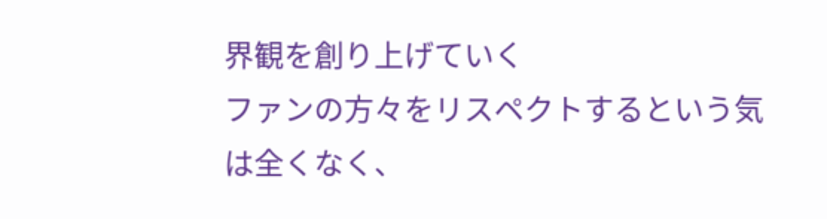界観を創り上げていく
ファンの方々をリスペクトするという気は全くなく、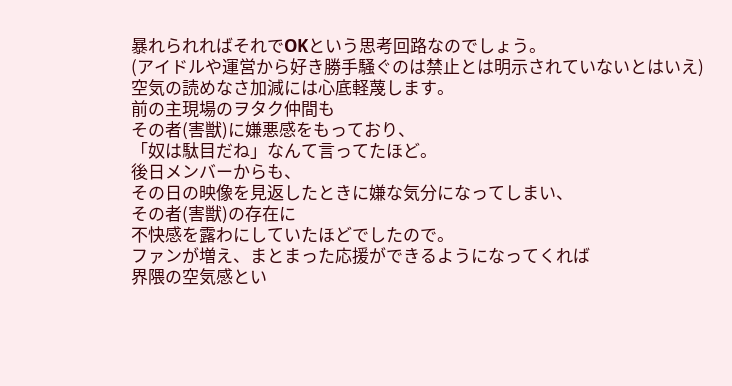暴れられればそれでOKという思考回路なのでしょう。
(アイドルや運営から好き勝手騒ぐのは禁止とは明示されていないとはいえ)
空気の読めなさ加減には心底軽蔑します。
前の主現場のヲタク仲間も
その者(害獣)に嫌悪感をもっており、
「奴は駄目だね」なんて言ってたほど。
後日メンバーからも、
その日の映像を見返したときに嫌な気分になってしまい、
その者(害獣)の存在に
不快感を露わにしていたほどでしたので。
ファンが増え、まとまった応援ができるようになってくれば
界隈の空気感とい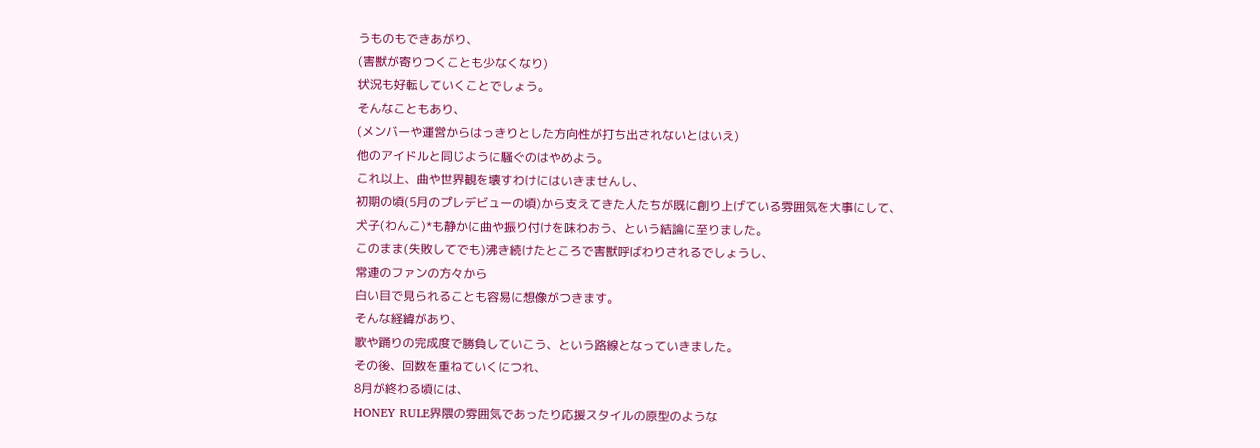うものもできあがり、
(害獣が寄りつくことも少なくなり)
状況も好転していくことでしょう。
そんなこともあり、
(メンバーや運営からはっきりとした方向性が打ち出されないとはいえ)
他のアイドルと同じように騒ぐのはやめよう。
これ以上、曲や世界観を壊すわけにはいきませんし、
初期の頃(5月のプレデビューの頃)から支えてきた人たちが既に創り上げている雰囲気を大事にして、
犬子(わんこ)*も静かに曲や振り付けを味わおう、という結論に至りました。
このまま(失敗してでも)沸き続けたところで害獣呼ばわりされるでしょうし、
常連のファンの方々から
白い目で見られることも容易に想像がつきます。
そんな経緯があり、
歌や踊りの完成度で勝負していこう、という路線となっていきました。
その後、回数を重ねていくにつれ、
8月が終わる頃には、
HONEY RULE界隈の雰囲気であったり応援スタイルの原型のような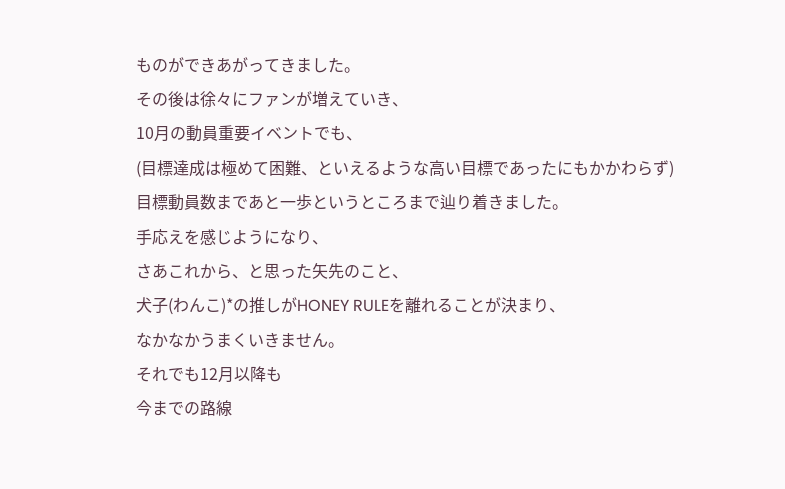ものができあがってきました。
その後は徐々にファンが増えていき、
10月の動員重要イベントでも、
(目標達成は極めて困難、といえるような高い目標であったにもかかわらず)
目標動員数まであと一歩というところまで辿り着きました。
手応えを感じようになり、
さあこれから、と思った矢先のこと、
犬子(わんこ)*の推しがHONEY RULEを離れることが決まり、
なかなかうまくいきません。
それでも12月以降も
今までの路線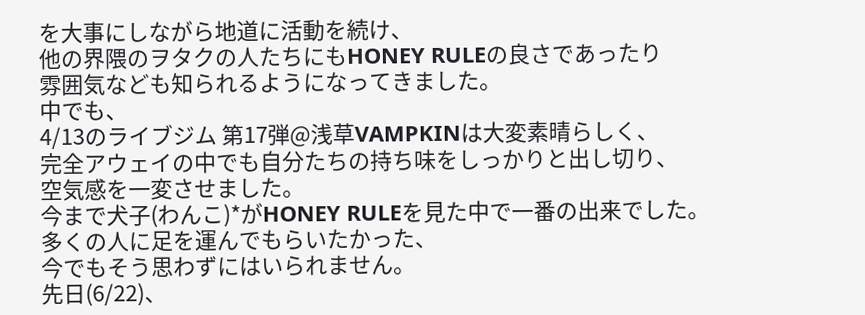を大事にしながら地道に活動を続け、
他の界隈のヲタクの人たちにもHONEY RULEの良さであったり
雰囲気なども知られるようになってきました。
中でも、
4/13のライブジム 第17弾@浅草VAMPKINは大変素晴らしく、
完全アウェイの中でも自分たちの持ち味をしっかりと出し切り、
空気感を一変させました。
今まで犬子(わんこ)*がHONEY RULEを見た中で一番の出来でした。
多くの人に足を運んでもらいたかった、
今でもそう思わずにはいられません。
先日(6/22)、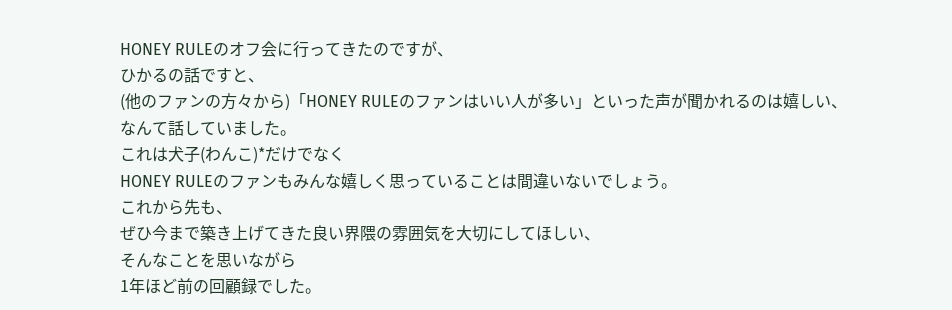HONEY RULEのオフ会に行ってきたのですが、
ひかるの話ですと、
(他のファンの方々から)「HONEY RULEのファンはいい人が多い」といった声が聞かれるのは嬉しい、
なんて話していました。
これは犬子(わんこ)*だけでなく
HONEY RULEのファンもみんな嬉しく思っていることは間違いないでしょう。
これから先も、
ぜひ今まで築き上げてきた良い界隈の雰囲気を大切にしてほしい、
そんなことを思いながら
1年ほど前の回顧録でした。